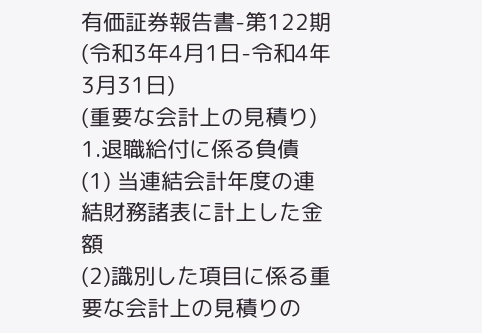有価証券報告書-第122期(令和3年4月1日-令和4年3月31日)
(重要な会計上の見積り)
1.退職給付に係る負債
(1) 当連結会計年度の連結財務諸表に計上した金額
(2)識別した項目に係る重要な会計上の見積りの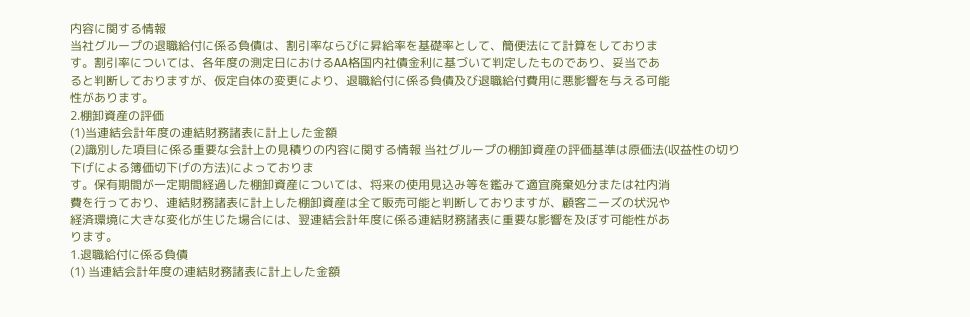内容に関する情報
当社グループの退職給付に係る負債は、割引率ならびに昇給率を基礎率として、簡便法にて計算をしておりま
す。割引率については、各年度の測定日におけるAA格国内社債金利に基づいて判定したものであり、妥当であ
ると判断しておりますが、仮定自体の変更により、退職給付に係る負債及び退職給付費用に悪影響を与える可能
性があります。
2.棚卸資産の評価
(1)当連結会計年度の連結財務諸表に計上した金額
(2)識別した項目に係る重要な会計上の見積りの内容に関する情報 当社グループの棚卸資産の評価基準は原価法(収益性の切り下げによる簿価切下げの方法)によっておりま
す。保有期間が一定期間経過した棚卸資産については、将来の使用見込み等を鑑みて適宜廃棄処分または社内消
費を行っており、連結財務諸表に計上した棚卸資産は全て販売可能と判断しておりますが、顧客ニーズの状況や
経済環境に大きな変化が生じた場合には、翌連結会計年度に係る連結財務諸表に重要な影響を及ぼす可能性があ
ります。
1.退職給付に係る負債
(1) 当連結会計年度の連結財務諸表に計上した金額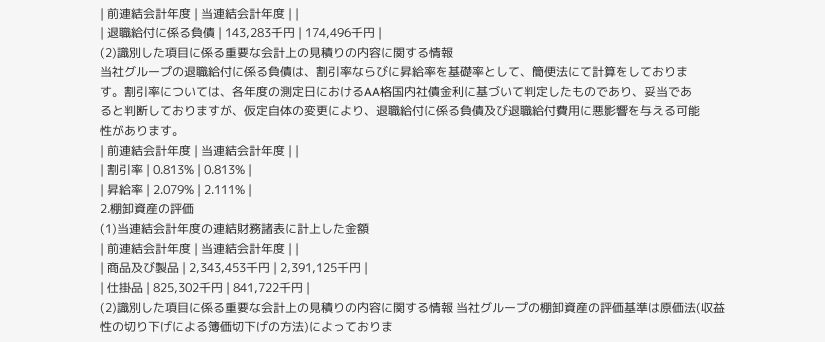| 前連結会計年度 | 当連結会計年度 | |
| 退職給付に係る負債 | 143,283千円 | 174,496千円 |
(2)識別した項目に係る重要な会計上の見積りの内容に関する情報
当社グループの退職給付に係る負債は、割引率ならびに昇給率を基礎率として、簡便法にて計算をしておりま
す。割引率については、各年度の測定日におけるAA格国内社債金利に基づいて判定したものであり、妥当であ
ると判断しておりますが、仮定自体の変更により、退職給付に係る負債及び退職給付費用に悪影響を与える可能
性があります。
| 前連結会計年度 | 当連結会計年度 | |
| 割引率 | 0.813% | 0.813% |
| 昇給率 | 2.079% | 2.111% |
2.棚卸資産の評価
(1)当連結会計年度の連結財務諸表に計上した金額
| 前連結会計年度 | 当連結会計年度 | |
| 商品及び製品 | 2,343,453千円 | 2,391,125千円 |
| 仕掛品 | 825,302千円 | 841,722千円 |
(2)識別した項目に係る重要な会計上の見積りの内容に関する情報 当社グループの棚卸資産の評価基準は原価法(収益性の切り下げによる簿価切下げの方法)によっておりま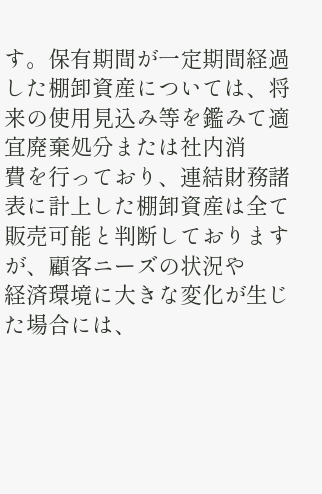す。保有期間が一定期間経過した棚卸資産については、将来の使用見込み等を鑑みて適宜廃棄処分または社内消
費を行っており、連結財務諸表に計上した棚卸資産は全て販売可能と判断しておりますが、顧客ニーズの状況や
経済環境に大きな変化が生じた場合には、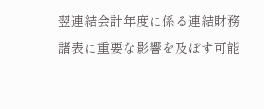翌連結会計年度に係る連結財務諸表に重要な影響を及ぼす可能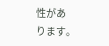性があ
ります。